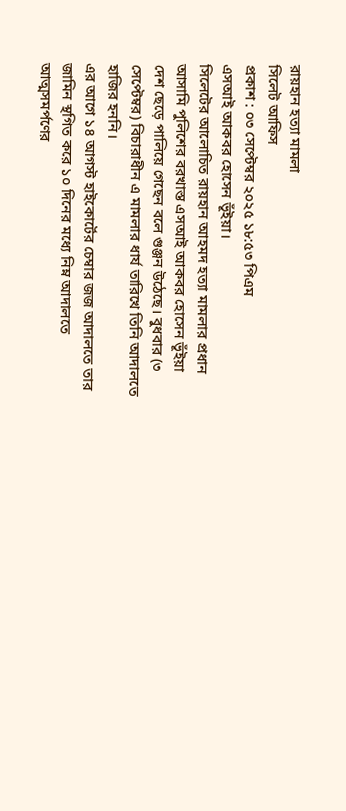রায়হান হত্যা মামলা
সিলেট আফিস
প্রকাশ : ০৩ সেপ্টেম্বর ২০২৫ ১৮:৫৩ পিএম
এসআই আকবর হোসেন ভূঁইয়া।
সিলেটের আলোচিত রায়হান আহমদ হত্যা মামলার প্রধান আসামি পুলিশের বরখাস্ত এসআই আকবর হোসেন ভূঁইয়া দেশ ছেড়ে পালিয়ে গেছেন বলে গুঞ্জন উঠেছে। বুধবার (৩ সেপ্টেম্বর) বিচারাধীন এ মামলার ধার্য তারিখে তিনি আদালতে হাজির হননি।
এর আগে ১৪ আগস্ট হাইকোর্টের চেম্বার জজ আদালতে তার জামিন স্থগিত করে ১০ দিনের মধ্যে নিম্ন আদালতে আত্মসমর্পণের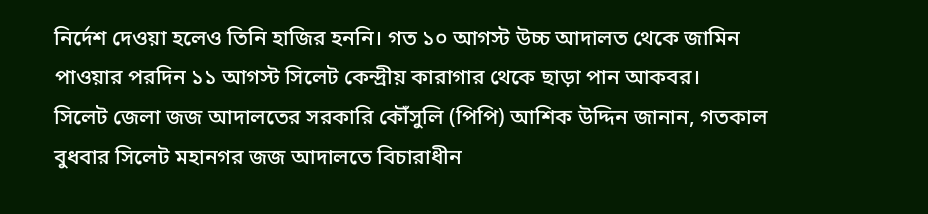নির্দেশ দেওয়া হলেও তিনি হাজির হননি। গত ১০ আগস্ট উচ্চ আদালত থেকে জামিন পাওয়ার পরদিন ১১ আগস্ট সিলেট কেন্দ্রীয় কারাগার থেকে ছাড়া পান আকবর।
সিলেট জেলা জজ আদালতের সরকারি কৌঁসুলি (পিপি) আশিক উদ্দিন জানান, গতকাল বুধবার সিলেট মহানগর জজ আদালতে বিচারাধীন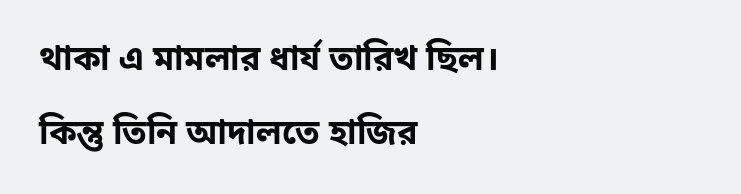থাকা এ মামলার ধার্য তারিখ ছিল। কিন্তু তিনি আদালতে হাজির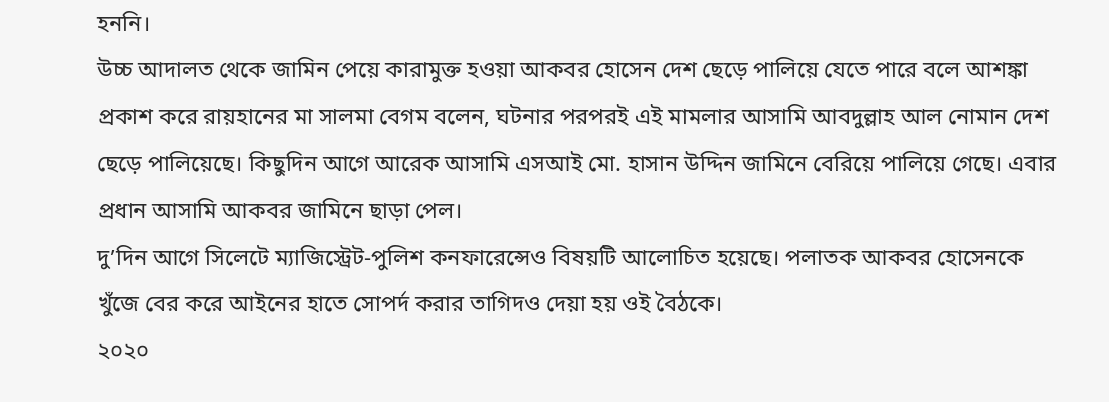হননি।
উচ্চ আদালত থেকে জামিন পেয়ে কারামুক্ত হওয়া আকবর হোসেন দেশ ছেড়ে পালিয়ে যেতে পারে বলে আশঙ্কা প্রকাশ করে রায়হানের মা সালমা বেগম বলেন, ঘটনার পরপরই এই মামলার আসামি আবদুল্লাহ আল নোমান দেশ ছেড়ে পালিয়েছে। কিছুদিন আগে আরেক আসামি এসআই মো. হাসান উদ্দিন জামিনে বেরিয়ে পালিয়ে গেছে। এবার প্রধান আসামি আকবর জামিনে ছাড়া পেল।
দু’দিন আগে সিলেটে ম্যাজিস্ট্রেট-পুলিশ কনফারেন্সেও বিষয়টি আলোচিত হয়েছে। পলাতক আকবর হোসেনকে খুঁজে বের করে আইনের হাতে সোপর্দ করার তাগিদও দেয়া হয় ওই বৈঠকে।
২০২০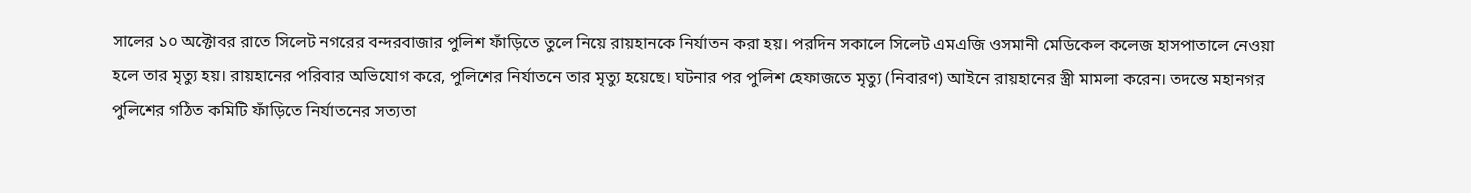সালের ১০ অক্টোবর রাতে সিলেট নগরের বন্দরবাজার পুলিশ ফাঁড়িতে তুলে নিয়ে রায়হানকে নির্যাতন করা হয়। পরদিন সকালে সিলেট এমএজি ওসমানী মেডিকেল কলেজ হাসপাতালে নেওয়া হলে তার মৃত্যু হয়। রায়হানের পরিবার অভিযোগ করে, পুলিশের নির্যাতনে তার মৃত্যু হয়েছে। ঘটনার পর পুলিশ হেফাজতে মৃত্যু (নিবারণ) আইনে রায়হানের স্ত্রী মামলা করেন। তদন্তে মহানগর পুলিশের গঠিত কমিটি ফাঁড়িতে নির্যাতনের সত্যতা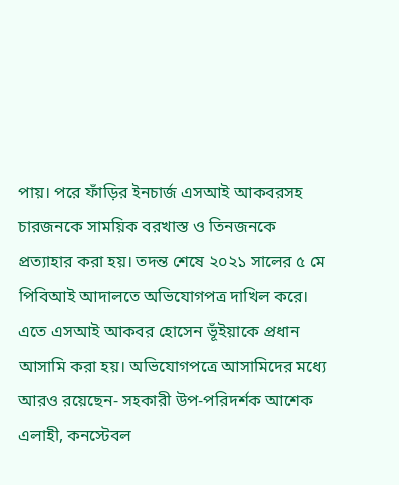পায়। পরে ফাঁড়ির ইনচার্জ এসআই আকবরসহ চারজনকে সাময়িক বরখাস্ত ও তিনজনকে প্রত্যাহার করা হয়। তদন্ত শেষে ২০২১ সালের ৫ মে পিবিআই আদালতে অভিযোগপত্র দাখিল করে। এতে এসআই আকবর হোসেন ভূঁইয়াকে প্রধান আসামি করা হয়। অভিযোগপত্রে আসামিদের মধ্যে আরও রয়েছেন- সহকারী উপ-পরিদর্শক আশেক এলাহী, কনস্টেবল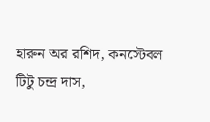হারুন অর রশিদ, কনস্টেবল টিটু চন্দ্র দাস,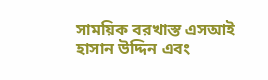সাময়িক বরখাস্ত এসআই হাসান উদ্দিন এবং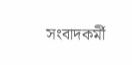সংবাদকর্মী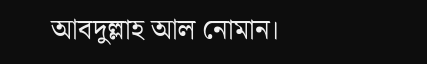আবদুল্লাহ আল নোমান।